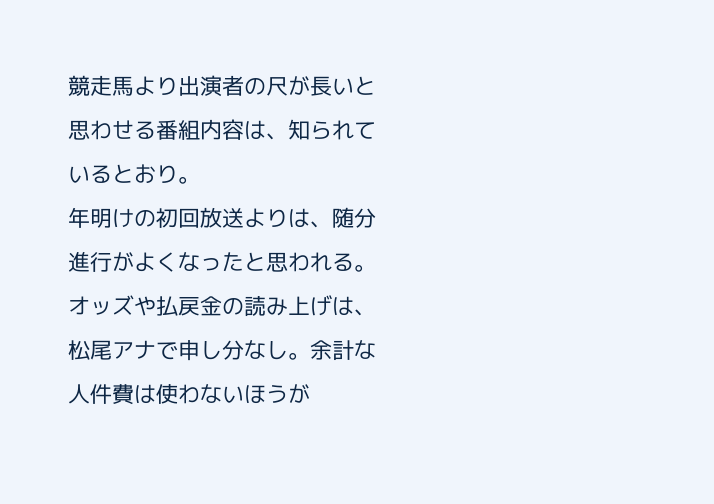競走馬より出演者の尺が長いと思わせる番組内容は、知られているとおり。
年明けの初回放送よりは、随分進行がよくなったと思われる。
オッズや払戻金の読み上げは、松尾アナで申し分なし。余計な人件費は使わないほうが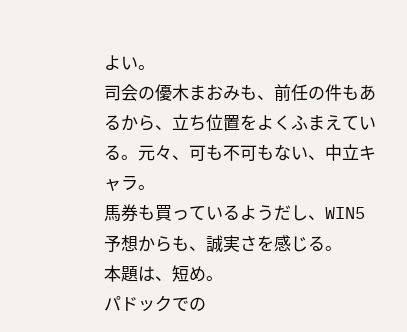よい。
司会の優木まおみも、前任の件もあるから、立ち位置をよくふまえている。元々、可も不可もない、中立キャラ。
馬券も買っているようだし、WIN5予想からも、誠実さを感じる。
本題は、短め。
パドックでの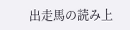出走馬の読み上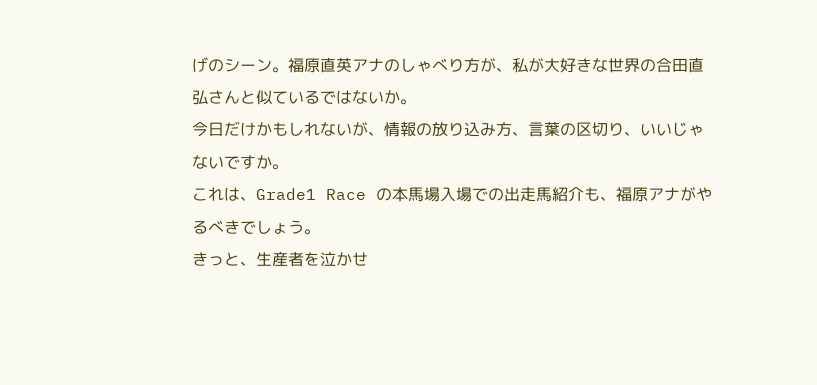げのシーン。福原直英アナのしゃべり方が、私が大好きな世界の合田直弘さんと似ているではないか。
今日だけかもしれないが、情報の放り込み方、言葉の区切り、いいじゃないですか。
これは、Grade1 Race の本馬場入場での出走馬紹介も、福原アナがやるべきでしょう。
きっと、生産者を泣かせ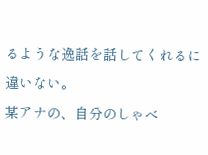るような逸話を話してくれるに違いない。
某アナの、自分のしゃべ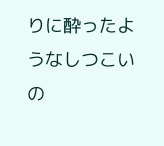りに酔ったようなしつこいの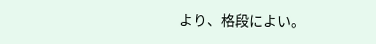より、格段によい。